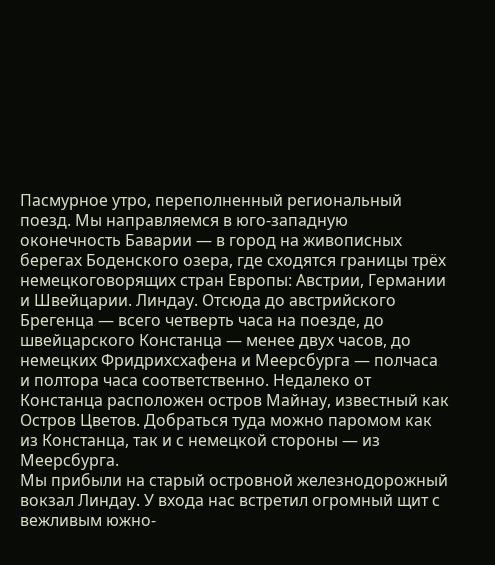Пасмурное утро, переполненный региональный поезд. Мы направляемся в юго-западную оконечность Баварии — в город на живописных берегах Боденского озера, где сходятся границы трёх немецкоговорящих стран Европы: Австрии, Германии и Швейцарии. Линдау. Отсюда до австрийского Брегенца — всего четверть часа на поезде, до швейцарского Констанца — менее двух часов, до немецких Фридрихсхафена и Меерсбурга — полчаса и полтора часа соответственно. Недалеко от Констанца расположен остров Майнау, известный как Остров Цветов. Добраться туда можно паромом как из Констанца, так и с немецкой стороны — из Меерсбурга.
Мы прибыли на старый островной железнодорожный вокзал Линдау. У входа нас встретил огромный щит с вежливым южно-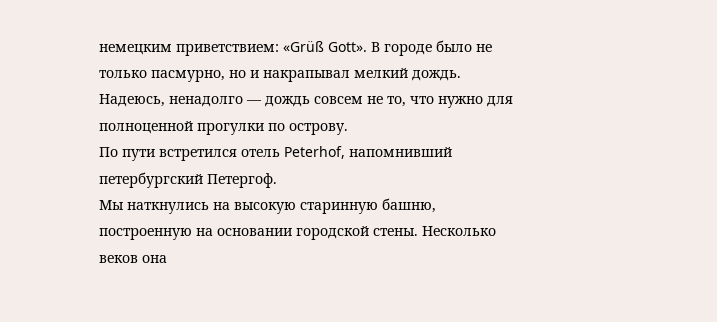немецким приветствием: «Grüß Gott». В городе было не только пасмурно, но и накрапывал мелкий дождь. Надеюсь, ненадолго — дождь совсем не то, что нужно для полноценной прогулки по острову.
По пути встретился отель Peterhof, напомнивший петербургский Петергоф.
Мы наткнулись на высокую старинную башню, построенную на основании городской стены. Несколько веков она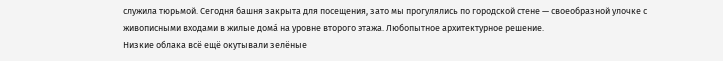служила тюрьмой. Сегодня башня закрыта для посещения, зато мы прогулялись по городской стене — своеобразной улочке с живописными входами в жилые дома́ на уровне второго этажа. Любопытное архитектурное решение.
Низкие облака всё ещё окутывали зелёные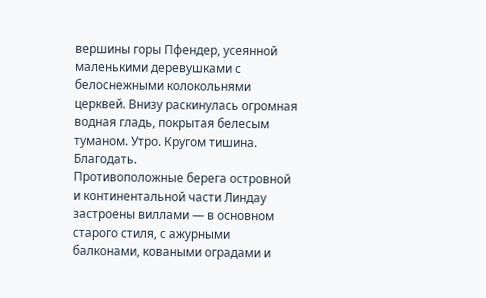вершины горы Пфендер, усеянной маленькими деревушками с белоснежными колокольнями церквей. Внизу раскинулась огромная водная гладь, покрытая белесым туманом. Утро. Кругом тишина. Благодать.
Противоположные берега островной и континентальной части Линдау застроены виллами — в основном старого стиля, с ажурными балконами, коваными оградами и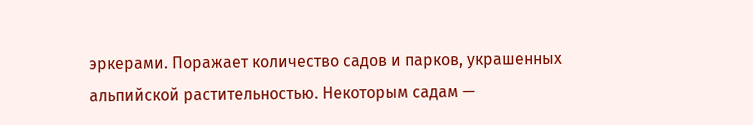эркерами. Поражает количество садов и парков, украшенных альпийской растительностью. Некоторым садам —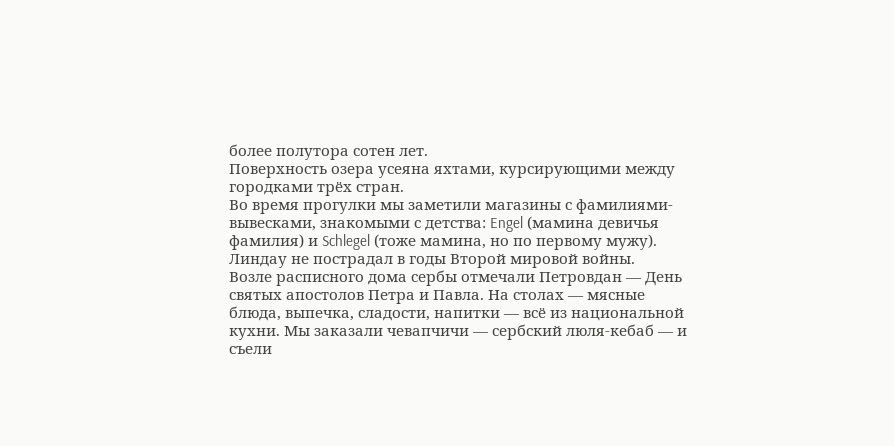более полутора сотен лет.
Поверхность озера усеяна яхтами, курсирующими между городками трёх стран.
Во время прогулки мы заметили магазины с фамилиями-вывесками, знакомыми с детства: Engel (мамина девичья фамилия) и Schlegel (тоже мамина, но по первому мужу).
Линдау не пострадал в годы Второй мировой войны.
Возле расписного дома сербы отмечали Петровдан — День святых апостолов Петра и Павла. На столах — мясные блюда, выпечка, сладости, напитки — всё из национальной кухни. Мы заказали чевапчичи — сербский люля-кебаб — и съели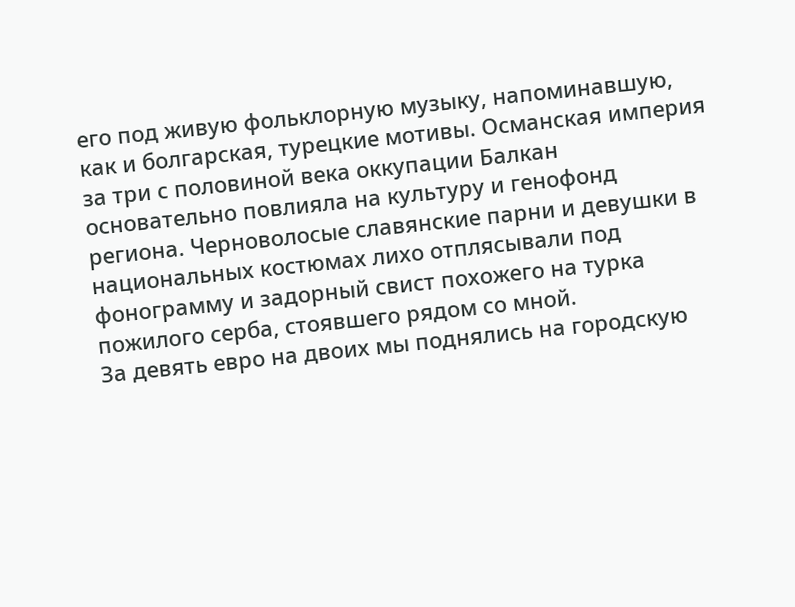его под живую фольклорную музыку, напоминавшую, как и болгарская, турецкие мотивы. Османская империя за три с половиной века оккупации Балкан основательно повлияла на культуру и генофонд региона. Черноволосые славянские парни и девушки в национальных костюмах лихо отплясывали под фонограмму и задорный свист похожего на турка пожилого серба, стоявшего рядом со мной.
За девять евро на двоих мы поднялись на городскую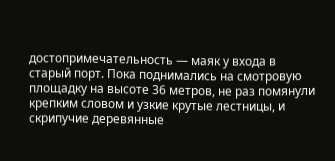достопримечательность — маяк у входа в старый порт. Пока поднимались на смотровую площадку на высоте 36 метров, не раз помянули крепким словом и узкие крутые лестницы, и скрипучие деревянные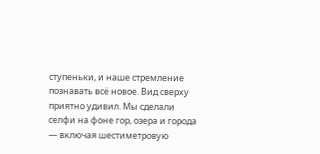ступеньки, и наше стремление познавать всё новое. Вид сверху приятно удивил. Мы сделали селфи на фоне гор, озера и города — включая шестиметровую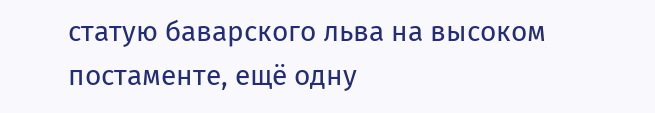статую баварского льва на высоком постаменте, ещё одну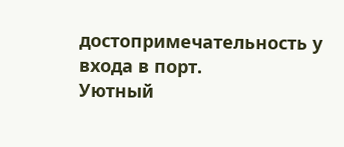достопримечательность у входа в порт.
Уютный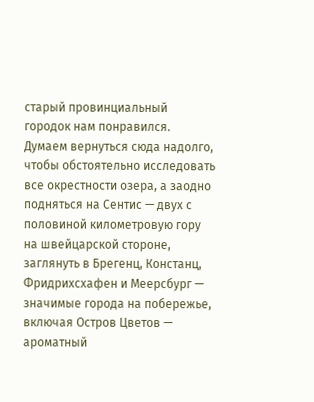старый провинциальный городок нам понравился. Думаем вернуться сюда надолго, чтобы обстоятельно исследовать все окрестности озера, а заодно подняться на Сентис — двух с половиной километровую гору на швейцарской стороне, заглянуть в Брегенц, Констанц, Фридрихсхафен и Меерсбург — значимые города на побережье, включая Остров Цветов — ароматный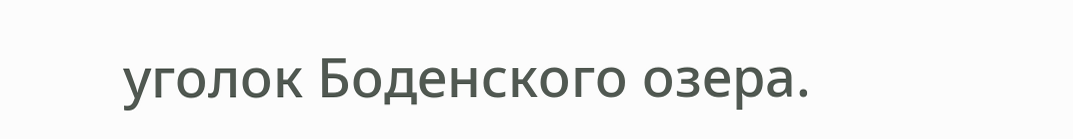уголок Боденского озера.